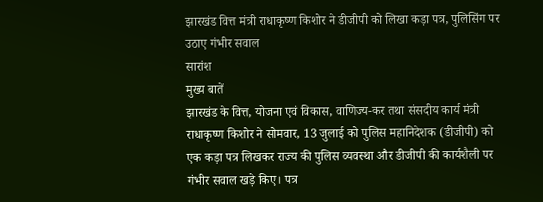झारखंड वित्त मंत्री राधाकृष्ण किशोर ने डीजीपी को लिखा कड़ा पत्र, पुलिसिंग पर उठाए गंभीर सवाल
सारांश
मुख्य बातें
झारखंड के वित्त, योजना एवं विकास, वाणिज्य-कर तथा संसदीय कार्य मंत्री राधाकृष्ण किशोर ने सोमवार, 13 जुलाई को पुलिस महानिदेशक (डीजीपी) को एक कड़ा पत्र लिखकर राज्य की पुलिस व्यवस्था और डीजीपी की कार्यशैली पर गंभीर सवाल खड़े किए। पत्र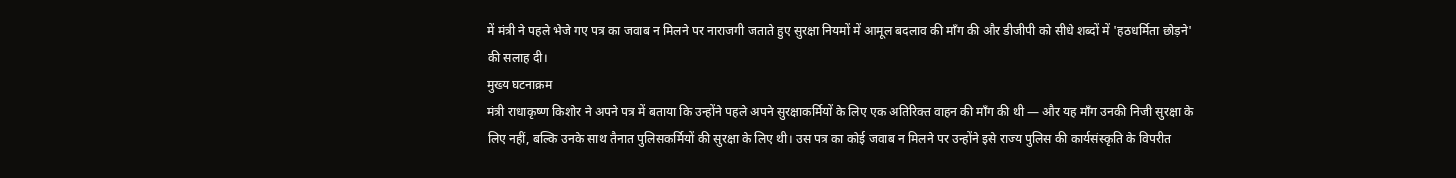में मंत्री ने पहले भेजे गए पत्र का जवाब न मिलने पर नाराजगी जताते हुए सुरक्षा नियमों में आमूल बदलाव की माँग की और डीजीपी को सीधे शब्दों में 'हठधर्मिता छोड़ने' की सलाह दी।
मुख्य घटनाक्रम
मंत्री राधाकृष्ण किशोर ने अपने पत्र में बताया कि उन्होंने पहले अपने सुरक्षाकर्मियों के लिए एक अतिरिक्त वाहन की माँग की थी — और यह माँग उनकी निजी सुरक्षा के लिए नहीं, बल्कि उनके साथ तैनात पुलिसकर्मियों की सुरक्षा के लिए थी। उस पत्र का कोई जवाब न मिलने पर उन्होंने इसे राज्य पुलिस की कार्यसंस्कृति के विपरीत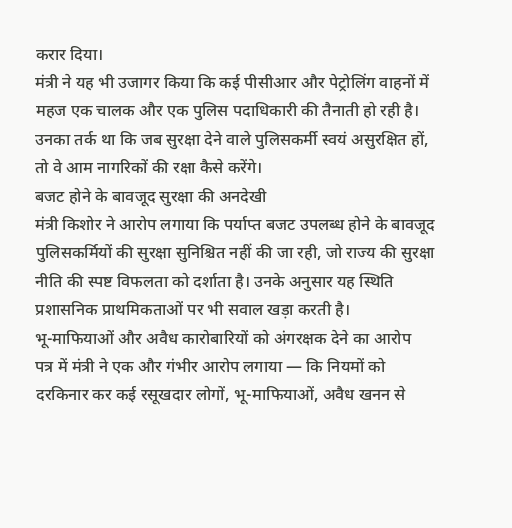करार दिया।
मंत्री ने यह भी उजागर किया कि कई पीसीआर और पेट्रोलिंग वाहनों में महज एक चालक और एक पुलिस पदाधिकारी की तैनाती हो रही है। उनका तर्क था कि जब सुरक्षा देने वाले पुलिसकर्मी स्वयं असुरक्षित हों, तो वे आम नागरिकों की रक्षा कैसे करेंगे।
बजट होने के बावजूद सुरक्षा की अनदेखी
मंत्री किशोर ने आरोप लगाया कि पर्याप्त बजट उपलब्ध होने के बावजूद पुलिसकर्मियों की सुरक्षा सुनिश्चित नहीं की जा रही, जो राज्य की सुरक्षा नीति की स्पष्ट विफलता को दर्शाता है। उनके अनुसार यह स्थिति प्रशासनिक प्राथमिकताओं पर भी सवाल खड़ा करती है।
भू-माफियाओं और अवैध कारोबारियों को अंगरक्षक देने का आरोप
पत्र में मंत्री ने एक और गंभीर आरोप लगाया — कि नियमों को दरकिनार कर कई रसूखदार लोगों, भू-माफियाओं, अवैध खनन से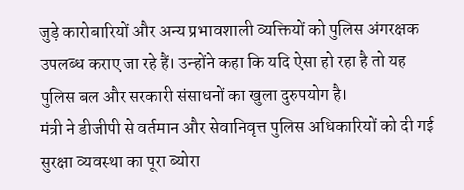जुड़े कारोबारियों और अन्य प्रभावशाली व्यक्तियों को पुलिस अंगरक्षक उपलब्ध कराए जा रहे हैं। उन्होंने कहा कि यदि ऐसा हो रहा है तो यह पुलिस बल और सरकारी संसाधनों का खुला दुरुपयोग है।
मंत्री ने डीजीपी से वर्तमान और सेवानिवृत्त पुलिस अधिकारियों को दी गई सुरक्षा व्यवस्था का पूरा ब्योरा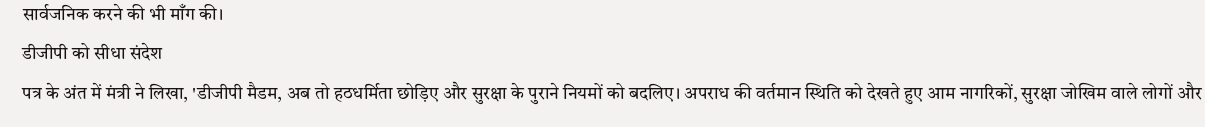सार्वजनिक करने की भी माँग की।
डीजीपी को सीधा संदेश
पत्र के अंत में मंत्री ने लिखा, 'डीजीपी मैडम, अब तो हठधर्मिता छोड़िए और सुरक्षा के पुराने नियमों को बदलिए। अपराध की वर्तमान स्थिति को देखते हुए आम नागरिकों, सुरक्षा जोखिम वाले लोगों और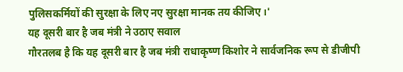पुलिसकर्मियों की सुरक्षा के लिए नए सुरक्षा मानक तय कीजिए।'
यह दूसरी बार है जब मंत्री ने उठाए सवाल
गौरतलब है कि यह दूसरी बार है जब मंत्री राधाकृष्ण किशोर ने सार्वजनिक रूप से डीजीपी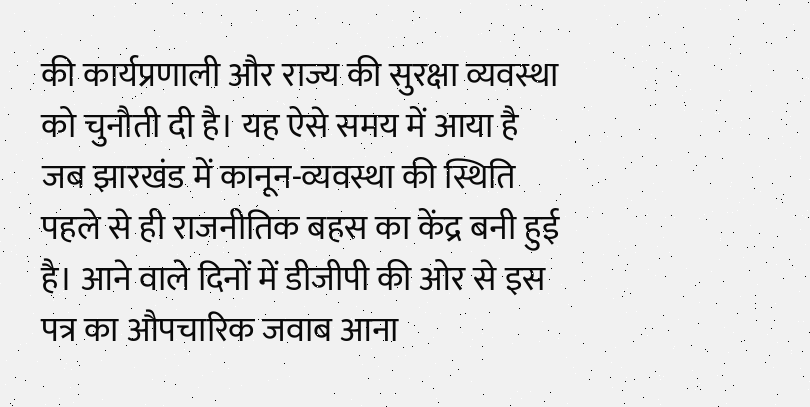की कार्यप्रणाली और राज्य की सुरक्षा व्यवस्था को चुनौती दी है। यह ऐसे समय में आया है जब झारखंड में कानून-व्यवस्था की स्थिति पहले से ही राजनीतिक बहस का केंद्र बनी हुई है। आने वाले दिनों में डीजीपी की ओर से इस पत्र का औपचारिक जवाब आना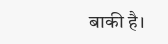बाकी है।